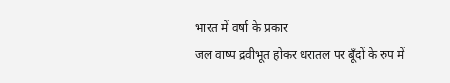भारत में वर्षा के प्रकार
जल वाष्प द्रवीभूत होकर धरातल पर बूँदों के रुप में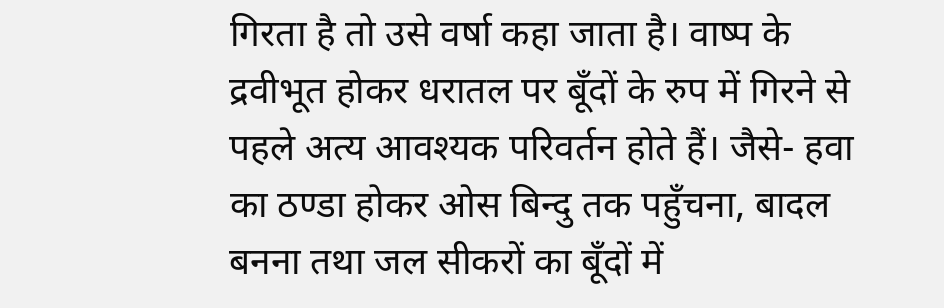गिरता है तो उसे वर्षा कहा जाता है। वाष्प के द्रवीभूत होकर धरातल पर बूँदों के रुप में गिरने से पहले अत्य आवश्यक परिवर्तन होते हैं। जैसे- हवा का ठण्डा होकर ओस बिन्दु तक पहुँचना, बादल बनना तथा जल सीकरों का बूँदों में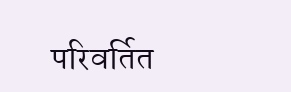परिवर्तित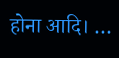होना आदि। …